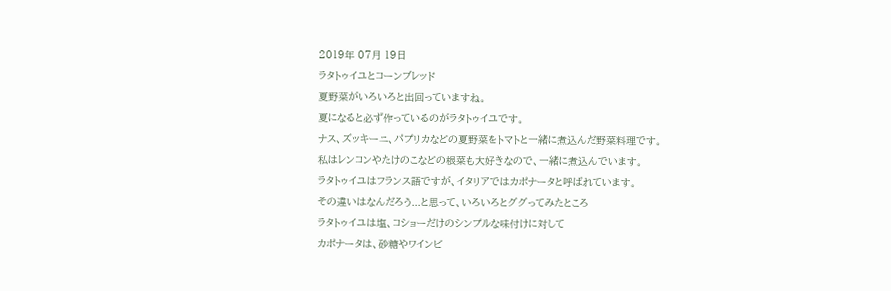2019年 07月 19日
ラタトゥイユとコーンブレッド
夏野菜がいろいろと出回っていますね。
夏になると必ず作っているのがラタトゥイユです。
ナス、ズッキーニ、パプリカなどの夏野菜をトマトと一緒に煮込んだ野菜料理です。
私はレンコンやたけのこなどの根菜も大好きなので、一緒に煮込んでいます。
ラタトゥイユはフランス語ですが、イタリアではカポナータと呼ばれています。
その違いはなんだろう...と思って、いろいろとググってみたところ
ラタトゥイユは塩、コショーだけのシンプルな味付けに対して
カポナータは、砂糖やワインビ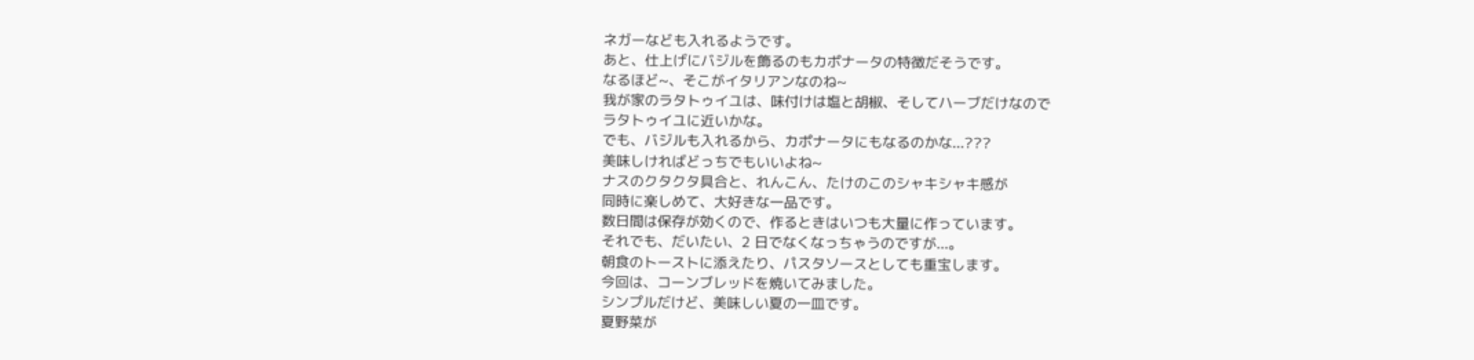ネガーなども入れるようです。
あと、仕上げにバジルを飾るのもカポナータの特徴だそうです。
なるほど~、そこがイタリアンなのね~
我が家のラタトゥイユは、味付けは塩と胡椒、そしてハーブだけなので
ラタトゥイユに近いかな。
でも、バジルも入れるから、カポナータにもなるのかな...???
美味しければどっちでもいいよね~
ナスのクタクタ具合と、れんこん、たけのこのシャキシャキ感が
同時に楽しめて、大好きな一品です。
数日間は保存が効くので、作るときはいつも大量に作っています。
それでも、だいたい、2 日でなくなっちゃうのですが...。
朝食のトーストに添えたり、パスタソースとしても重宝します。
今回は、コーンブレッドを焼いてみました。
シンプルだけど、美味しい夏の一皿です。
夏野菜が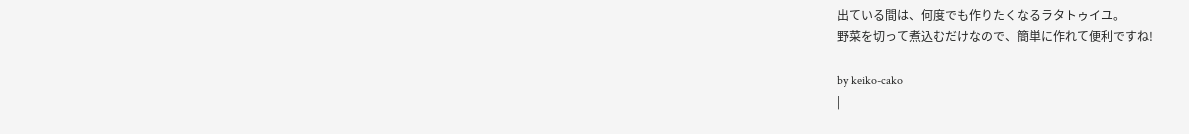出ている間は、何度でも作りたくなるラタトゥイユ。
野菜を切って煮込むだけなので、簡単に作れて便利ですね!

by keiko-cako
|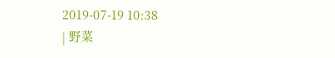2019-07-19 10:38
| 野菜